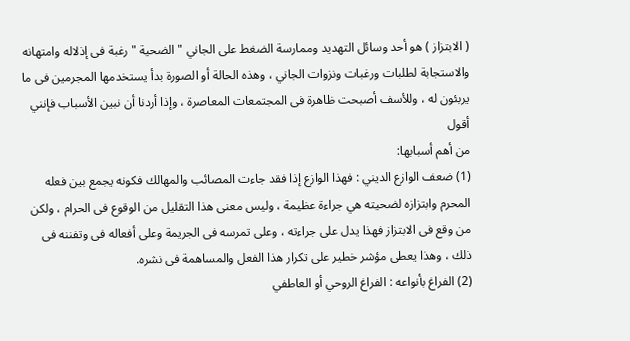( الابتزاز ) هو أحد وسائل التهديد وممارسة الضغط على الجاني " الضحية " رغبة فى إذلاله وامتهانه والاستجابة لطلبات ورغبات ونزوات الجاني ، وهذه الحالة أو الصورة بدأ يستخدمها المجرمين فى ما يربئون له ، وللأسف أصبحت ظاهرة فى المجتمعات المعاصرة ، وإذا أردنا أن نبين الأسباب فإنني أقول
من أهم أسبابها:
(1) ضعف الوازع الديني : فهذا الوازع إذا فقد جاءت المصائب والمهالك فكونه يجمع بين فعله المحرم وابتزازه لضحيته هي جراءة عظيمة ، وليس معنى هذا التقليل من الوقوع فى الحرام ، ولكن من وقع فى الابتزاز فهذا يدل على جراءته ، وعلى تمرسه فى الجريمة وعلى أفعاله فى وتفننه فى ذلك ، وهذا يعطى مؤشر خطير على تكرار هذا الفعل والمساهمة فى نشره.
(2) الفراغ بأنواعه : الفراغ الروحي أو العاطفي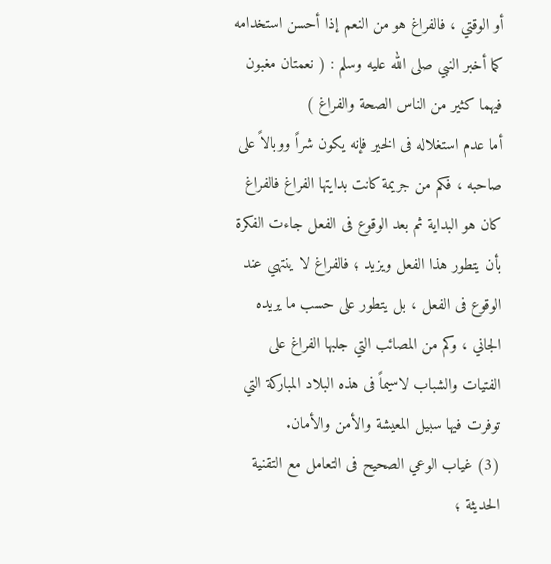أو الوقتي ، فالفراغ هو من النعم إذا أحسن استخدامه كما أخبر النبي صلى الله عليه وسلم : ( نعمتان مغبون فيهما كثير من الناس الصحة والفراغ )
أما عدم استغلاله فى الخير فإنه يكون شراً ووبالاً على صاحبه ، فكم من جريمة كانت بدايتها الفراغ فالفراغ كان هو البداية ثم بعد الوقوع فى الفعل جاءت الفكرة بأن يتطور هذا الفعل ويزيد ؛ فالفراغ لا ينتهي عند الوقوع فى الفعل ، بل يتطور على حسب ما يريده الجاني ، وكم من المصائب التي جلبها الفراغ على الفتيات والشباب لاسيماً فى هذه البلاد المباركة التي توفرت فيها سبيل المعيشة والأمن والأمان.
(3) غياب الوعي الصحيح فى التعامل مع التقنية الحديثة ؛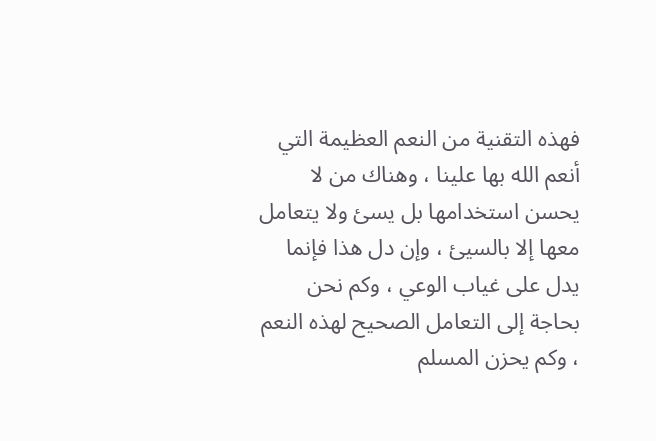فهذه التقنية من النعم العظيمة التي أنعم الله بها علينا ، وهناك من لا يحسن استخدامها بل يسئ ولا يتعامل معها إلا بالسيئ ، وإن دل هذا فإنما يدل على غياب الوعي ، وكم نحن بحاجة إلى التعامل الصحيح لهذه النعم ، وكم يحزن المسلم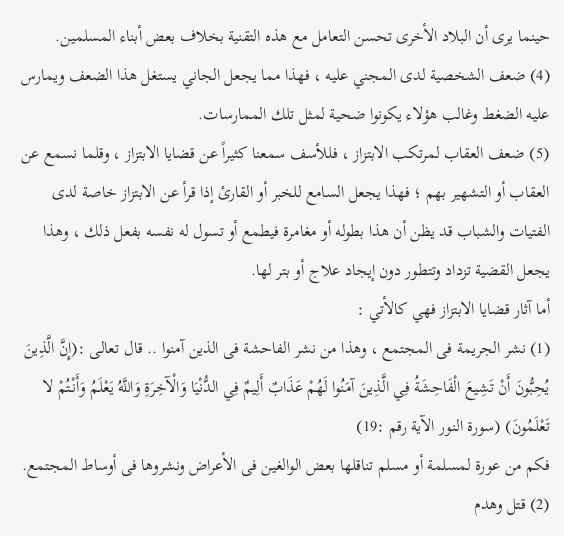حينما يرى أن البلاد الأخرى تحسن التعامل مع هذه التقنية بخلاف بعض أبناء المسلمين.
(4) ضعف الشخصية لدى المجني عليه ، فهذا مما يجعل الجاني يستغل هذا الضعف ويمارس عليه الضغط وغالب هؤلاء يكونوا ضحية لمثل تلك الممارسات.
(5) ضعف العقاب لمرتكب الابتزاز ، فللأسف سمعنا كثيراً عن قضايا الابتزاز ، وقلما نسمع عن العقاب أو التشهير بهم ؛ فهذا يجعل السامع للخبر أو القارئ إذا قرأ عن الابتزاز خاصة لدى الفتيات والشباب قد يظن أن هذا بطوله أو مغامرة فيطمع أو تسول له نفسه بفعل ذلك ، وهذا يجعل القضية تزداد وتتطور دون إيجاد علاج أو بتر لها.
أما آثار قضايا الابتزاز فهي كالأتي :
(1) نشر الجريمة فى المجتمع ، وهذا من نشر الفاحشة فى الذين آمنوا .. قال تعالى :(إِنَّ الَّذِينَ يُحِبُّونَ أَنْ تَشِيعَ الْفَاحِشَةُ فِي الَّذِينَ آمَنُوا لَهُمْ عَذَابٌ أَلِيمٌ فِي الدُّنْيَا وَالْآخِرَةِ وَاللَّهُ يَعْلَمُ وَأَنْتُمْ لا تَعْلَمُونَ) (سورة النور الآية رقم :19)
فكم من عورة لمسلمة أو مسلم تناقلها بعض الوالغين فى الأعراض ونشروها فى أوساط المجتمع.
(2) قتل وهدم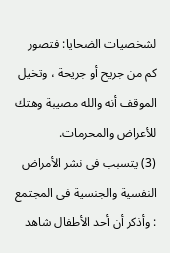لشخصيات الضحايا: فتصور كم من جريح أو جريحة ، وتخيل الموقف أنه والله مصيبة وهتك للأعراض والمحرمات.
(3) يتسبب فى نشر الأمراض النفسية والجنسية فى المجتمع : وأذكر أن أحد الأطفال شاهد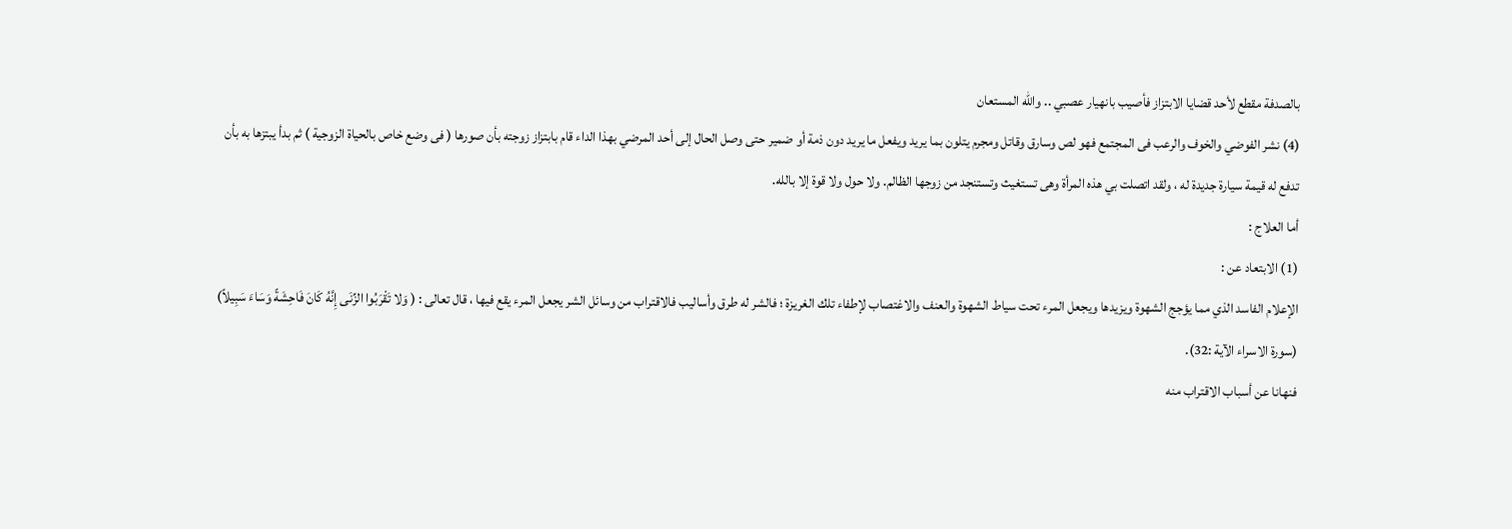بالصدفة مقطع لأحد قضايا الابتزاز فأصيب بانهيار عصبي .. والله المستعان
(4) نشر الفوضي والخوف والرعب فى المجتمع فهو لص وسارق وقاتل ومجرم يتلون بما يريد ويفعل ما يريد دون ذمة أو ضمير حتى وصل الحال إلى أحد المرضي بهذا الداء قام بابتزاز زوجته بأن صورها ( فى وضع خاص بالحياة الزوجية ) ثم بدأ يبتزها به بأن تدفع له قيمة سيارة جديدة له ، ولقد اتصلت بي هذه المرأة وهى تستغيث وتستنجد من زوجها الظالم. ولا حول ولا قوة إلا بالله.
أما العلاج :
(1) الابتعاد عن :
الإعلام الفاسد الذي مما يؤجج الشهوة ويزيدها ويجعل المرء تحت سياط الشهوة والعنف والاغتصاب لإطفاء تلك الغريزة ؛ فالشر له طرق وأساليب فالاقتراب من وسائل الشر يجعل المرء يقع فيها ، قال تعالى : ( وَلا تَقْرَبُوا الزِّنَى إِنَّهُ كَانَ فَاحِشَةً وَسَاءَ سَبِيلاً) (سورة الاسراء الآية :32).
فنهانا عن أسباب الاقتراب منه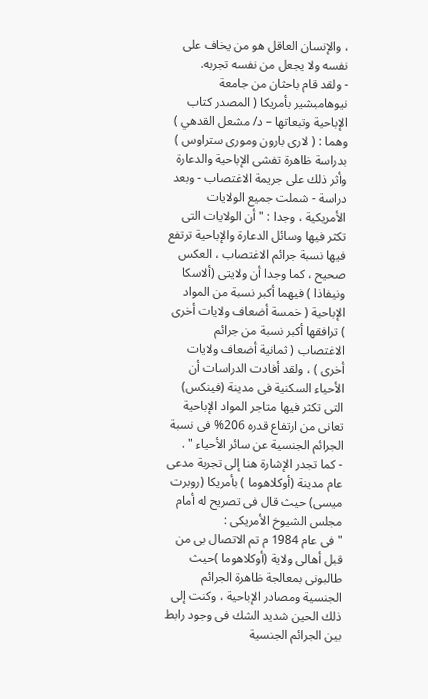، والإنسان العاقل هو من يخاف على نفسه ولا يجعل من نفسه تجربه.
- ولقد قام باحثان من جامعة نيوهامبشير بأمريكا ( المصدر كتاب الإباحية وتبعاتها – د/ مشعل القدهي )
وهما : ( لارى بارون ومورى ستراوس ) بدراسة ظاهرة تفشى الإباحية والدعارة وأثر ذلك على جريمة الاغتصاب - وبعد دراسة - شملت جميع الولايات الأمريكية ، وجدا : " أن الولايات التى تكثر فيها وسائل الدعارة والإباحية ترتفع فيها نسبة جرائم الاغتصاب ، العكس صحيح ، كما وجدا أن ولايتى (ألاسكا ونيفاذا ) فيهما أكبر نسبة من المواد الإباحية ( خمسة أضعاف ولايات أخرى ) ترافقها أكبر نسبة من جرائم الاغتصاب ( ثمانية أضعاف ولايات أخرى ) ، ولقد أفادت الدراسات أن الأحياء السكنية فى مدينة (فينكس) التى تكثر فيها متاجر المواد الإباحية تعانى من ارتفاع قدره 206% فى نسبة الجرائم الجنسية عن سائر الأحياء " .
- كما تجدر الإشارة هنا إلى تجربة مدعى عام مدينة (أوكلاهوما ) بأمريكا (روبرت ميسى) حيث قال فى تصريح له أمام مجلس الشيوخ الأمريكى :
" فى عام 1984 م تم الاتصال بى من قبل أهالى ولاية (أوكلاهوما )حيث طالبونى بمعالجة ظاهرة الجرائم الجنسية ومصادر الإباحية ، وكنت إلى ذلك الحين شديد الشك فى وجود رابط بين الجرائم الجنسية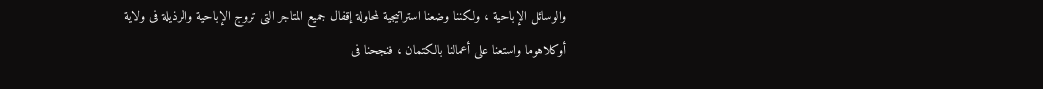والوسائل الإباحية ، ولكننا وضعنا استراتيجية لمحاولة إقفال جميع المتاجر التى تروج الإباحية والرذيلة فى ولاية أوكلاهوما واستعنا على أعمالنا بالكتمان ، فنجحنا فى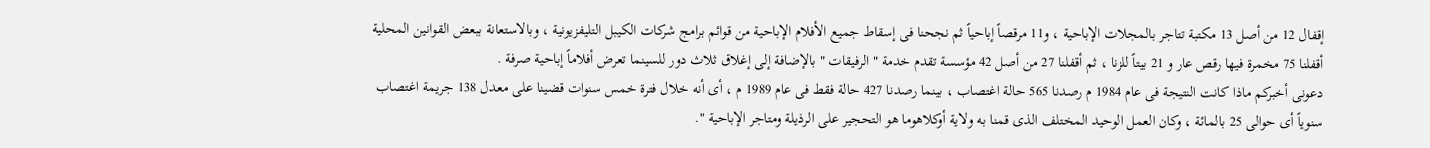إقفال 12 من أصل 13 مكتبة تتاجر بالمجلات الإباحية ، و11 مرقصاً إباحياً ثم نجحنا فى إسقاط جميع الأفلام الإباحية من قوائم برامج شركات الكيبل التليفزيونية ، وبالاستعانة ببعض القوانين المحلية أقفلنا 75 مخمرة فيها رقص عار و 21 بيتاً للزنا ، ثم أقفلنا 27 من أصل 42 مؤسسة تقدم خدمة " الرفيقات " بالإضافة إلى إغلاق ثلاث دور للسينما تعرض أفلاماً إباحية صرفة .
دعونى أخبركم ماذا كانت النتيجة فى عام 1984 م رصدنا 565 حالة اغتصاب ، بينما رصدنا 427 حالة فقط فى عام 1989 م ، أى أنه خلال فترة خمس سنوات قضينا على معدل 138 جريمة اغتصاب سنوياً أى حوالى 25 بالمائة ، وكان العمل الوحيد المختلف الذى قمنا به ولاية أوكلاهوما هو التحجير على الرذيلة ومتاجر الإباحية ".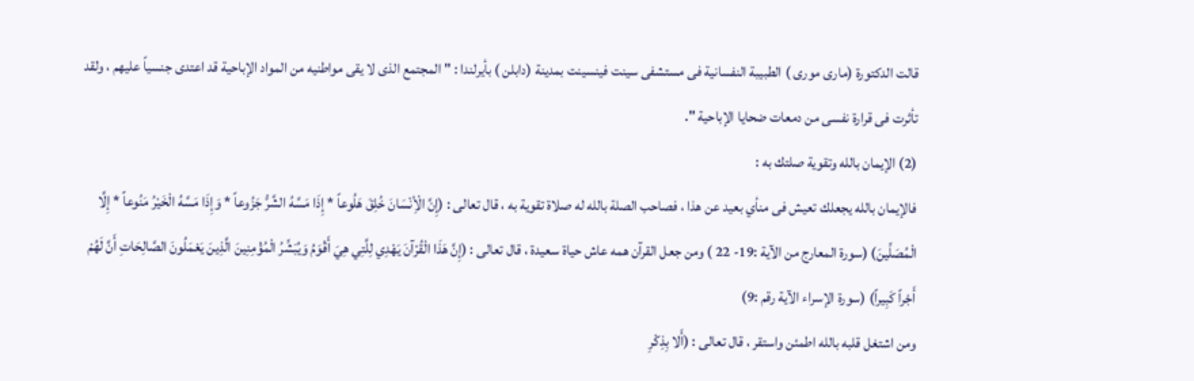قالت الدكتورة (مارى مورى ) الطبيبة النفسانية فى مستشفى سينت فينسينت بمدينة (دابلن ) بأيرلندا : " المجتمع الذى لا يقى مواطنيه من المواد الإباحية قد اعتدى جنسياً عليهم ، ولقد تأثرت فى قرارة نفسى من دمعات ضحايا الإباحية ".
(2) الإيمان بالله وتقوية صلتك به :
فالإيمان بالله يجعلك تعيش فى منأي بعيد عن هذا ، فصاحب الصلة بالله له صلاة تقوية به ، قال تعالى : (إِنَّ الْأِنْسَانَ خُلِقَ هَلُوعاً * إِذَا مَسَّهُ الشَّرُّ جَزُوعاً * وَإِذَا مَسَّهُ الْخَيْرُ مَنُوعاً * إِلَّا الْمُصَلِّينَ) (سورة المعارج من الآية :19- 22 ) ومن جعل القرآن همه عاش حياة سعيدة ، قال تعالى : (إِنَّ هَذَا الْقُرْآنَ يَهْدِي لِلَّتِي هِيَ أَقْوَمُ وَيُبَشِّرُ الْمُؤْمِنِينَ الَّذِينَ يَعْمَلُونَ الصَّالِحَاتِ أَنَّ لَهُمْ أَجْراً كَبِيراً) (سورة الإسراء الآية رقم :9)
ومن اشتغل قلبه بالله اطمئن واستقر ، قال تعالى : (أَلا بِذِكْرِ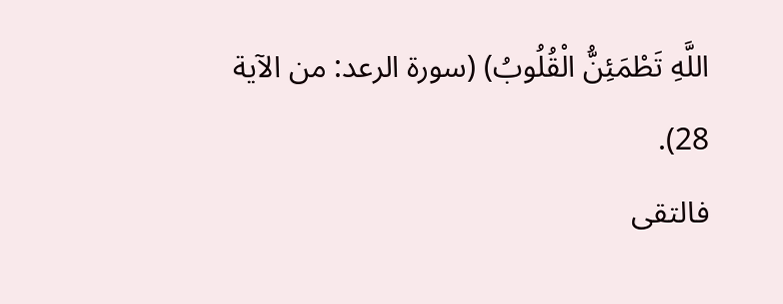اللَّهِ تَطْمَئِنُّ الْقُلُوبُ) (سورة الرعد: من الآية 28).
فالتقى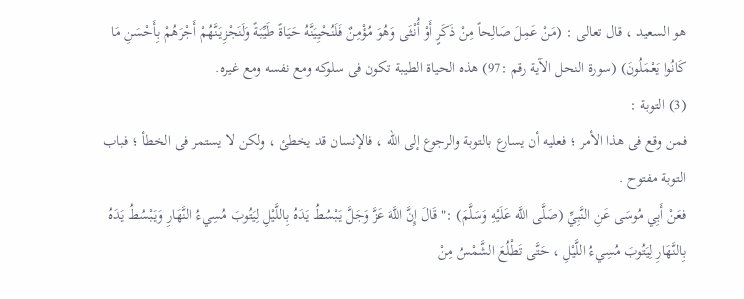هو السعيد ، قال تعالى : (مَنْ عَمِلَ صَالِحاً مِنْ ذَكَرٍ أَوْ أُنْثَى وَهُوَ مُؤْمِنٌ فَلَنُحْيِيَنَّهُ حَيَاةً طَيِّبَةً وَلَنَجْزِيَنَّهُمْ أَجْرَهُمْ بِأَحْسَنِ مَا كَانُوا يَعْمَلُونَ) (سورة النحل الآية رقم :97) هذه الحياة الطيبة تكون فى سلوكه ومع نفسه ومع غيره.
(3) التوبة :
فمن وقع فى هذا الأمر ؛ فعليه أن يسارع بالتوبة والرجوع إلى الله ، فالإنسان قد يخطئ ، ولكن لا يستمر فى الخطأ ؛ فباب التوبة مفتوح .
فعَنْ أَبِي مُوسَى عَنِ النَّبِيِّ (صَلَّى اللَّه عَلَيْهِ وَسَلَّمَ) :" قَالَ إِنَّ اللَّهَ عَزَّ وَجَلَّ يَبْسُطُ يَدَهُ بِاللَّيْلِ لِيَتُوبَ مُسِيءُ النَّهَارِ وَيَبْسُطُ يَدَهُ بِالنَّهَارِ لِيَتُوبَ مُسِيءُ اللَّيْلِ ، حَتَّى تَطْلُعَ الشَّمْسُ مِنْ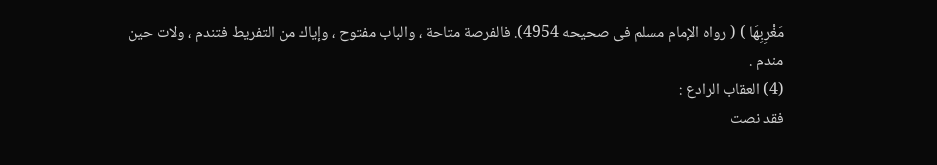مَغْرِبِهَا ) ( رواه الإمام مسلم فى صحيحه 4954). فالفرصة متاحة ، والباب مفتوح ، وإياك من التفريط فتندم ، ولات حين مندم .
(4) العقاب الرادع :
فقد نصت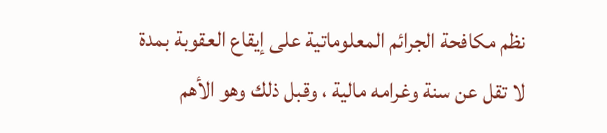نظم مكافحة الجرائم المعلوماتية على إيقاع العقوبة بمدة لا تقل عن سنة وغرامه مالية ، وقبل ذلك وهو الأهم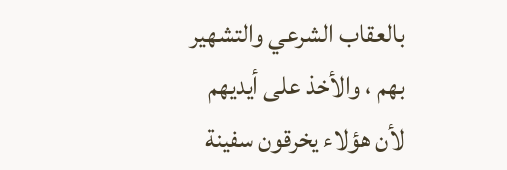بالعقاب الشرعي والتشهير بهم ، والأخذ على أيديهم لأن هؤلاء يخرقون سفينة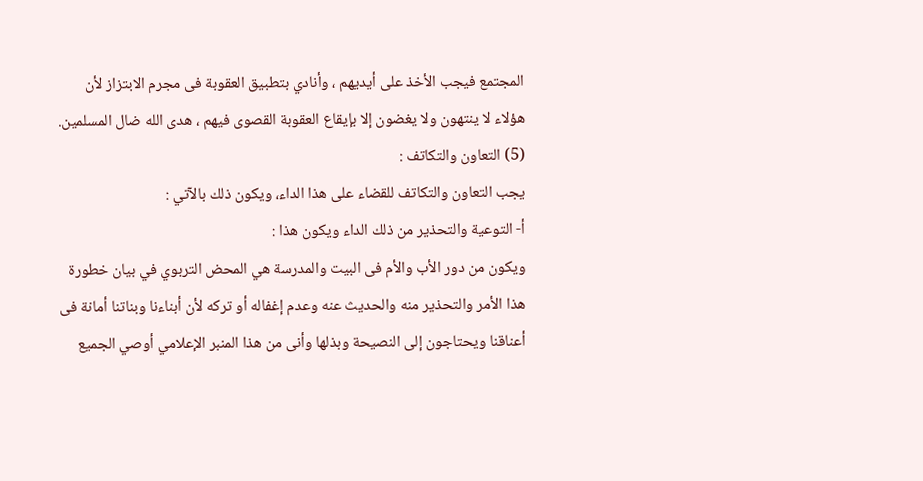المجتمع فيجب الأخذ على أيديهم ، وأنادي بتطبيق العقوبة فى مجرم الابتزاز لأن هؤلاء لا ينتهون ولا يغضون إلا بإيقاع العقوبة القصوى فيهم ، هدى الله ضال المسلمين.
(5) التعاون والتكاتف :
يجب التعاون والتكاتف للقضاء على هذا الداء، ويكون ذلك بالآتي :
أ- التوعية والتحذير من ذلك الداء ويكون هذا :
ويكون من دور الأب والأم فى البيت والمدرسة هي المحض التربوي في بيان خطورة هذا الأمر والتحذير منه والحديث عنه وعدم إغفاله أو تركه لأن أبناءنا وبناتنا أمانة فى أعناقنا ويحتاجون إلى النصيحة وبذلها وأنى من هذا المنبر الإعلامي أوصي الجميع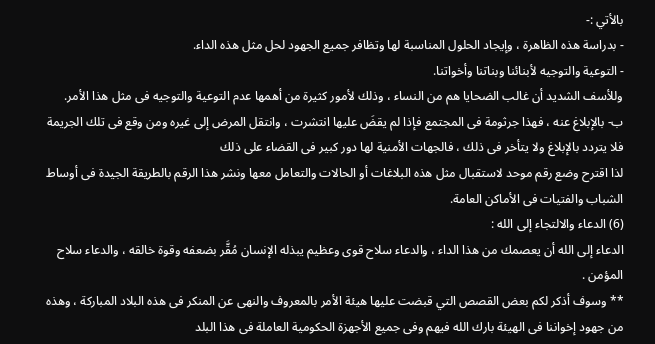بالأتي :-
- بدراسة هذه الظاهرة ، وإيجاد الحلول المناسبة لها وتظافر جميع الجهود لحل مثل هذه الداء.
- التوعية والتوجيه لأبنائنا وبناتنا وأخواتنا.
وللأسف الشديد أن غالب الضحايا هم من النساء ، وذلك لأمور كثيرة من أهمها عدم التوعية والتوجيه فى مثل هذا الأمر.
ب- بالإبلاغ عنه ، فهذا جرثومة فى المجتمع فإذا لم يقضَ عليها انتشرت ، وانتقل المرض إلى غيره ومن وقع فى تلك الجريمة فلا يتردد بالإبلاغ ولا يتأخر فى ذلك ، فالجهات الأمنية لها دور كبير فى القضاء على ذلك
لذا اقترح وضع رقم موحد لاستقبال مثل هذه البلاغات أو الحالات والتعامل معها ونشر هذا الرقم بالطريقة الجيدة فى أوساط الشباب والفتيات فى الأماكن العامة.
(6) الدعاء والالتجاء إلى الله :
الدعاء إلى الله أن يعصمك من هذا الداء ، والدعاء سلاح قوى وعظيم يبذله الإنسان مُقَّر بضعفه وقوة خالقه ، والدعاء سلاح المؤمن .
** وسوف أذكر لكم بعض القصص التي قبضت عليها هيئة الأمر بالمعروف والنهى عن المنكر فى هذه البلاد المباركة ، وهذه من جهود إخواننا فى الهيئة بارك الله فيهم وفى جميع الأجهزة الحكومية العاملة فى هذا البلد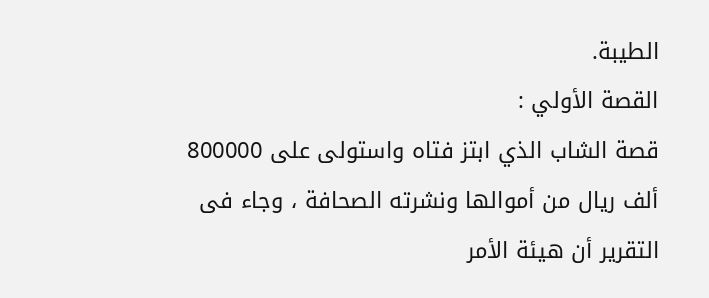الطيبة.
القصة الأولي :
قصة الشاب الذي ابتز فتاه واستولى على 800000 ألف ريال من أموالها ونشرته الصحافة ، وجاء فى التقرير أن هيئة الأمر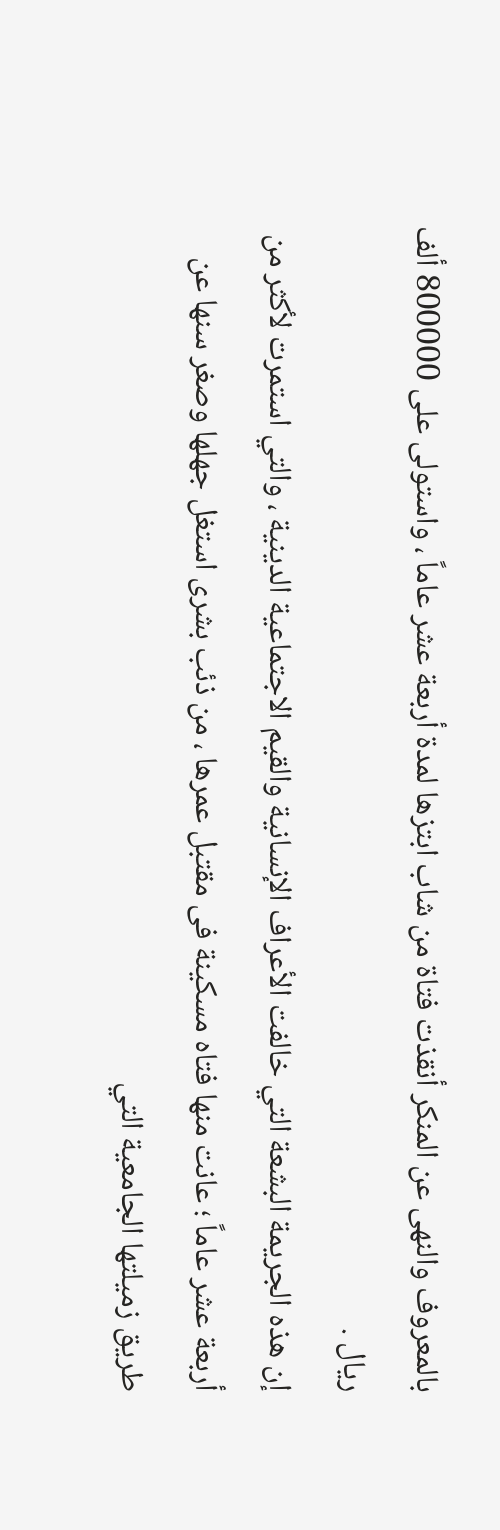بالمعروف والنهى عن المنكر أنقذت فتاة من شاب ابتزها لمدة أربعة عشر عاماً ، واستولى على 800000 ألف ريال .
إن هذه الجريمة البشعة التي خالفت الأعراف الإنسانية والقيم الاجتماعية الدينية ، والتي استمرت لأكثر من أربعة عشر عاماً ؛ عانت منها فتاه مسكينة فى مقتبل عمرها ، من ذئب بشرى استغل جهلها وصغر سنها عن طريق زميلتها الجامعية التي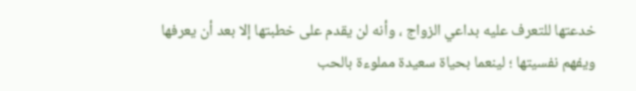خدعتها للتعرف عليه بداعي الزواج ، وأنه لن يقدم على خطبتها إلا بعد أن يعرفها ويفهم نفسيتها ؛ لينعما بحياة سعيدة مملوءة بالحب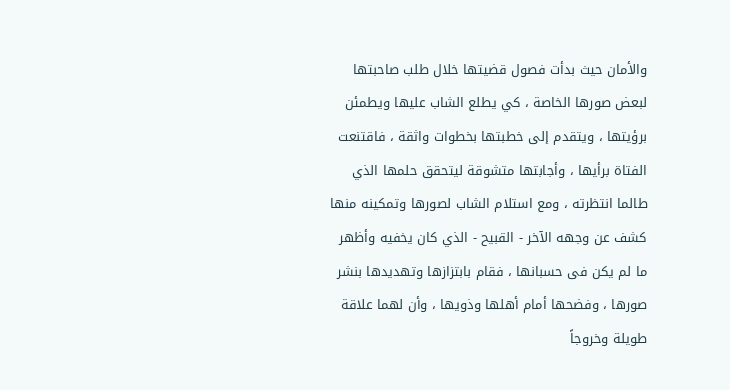والأمان حيث بدأت فصول قضيتها خلال طلب صاحبتها لبعض صورها الخاصة ، كي يطلع الشاب عليها ويطمئن برؤيتها ، ويتقدم إلى خطبتها بخطوات واثقة ، فاقتنعت الفتاة برأيها ، وأجابتها متشوقة ليتحقق حلمها الذي طالما انتظرته ، ومع استلام الشاب لصورها وتمكينه منها كشف عن وجهه الآخر - القبيح - الذي كان يخفيه وأظهر ما لم يكن فى حسبانها ، فقام بابتزازها وتهديدها بنشر صورها ، وفضحها أمام أهلها وذويها ، وأن لهما علاقة طويلة وخروجاً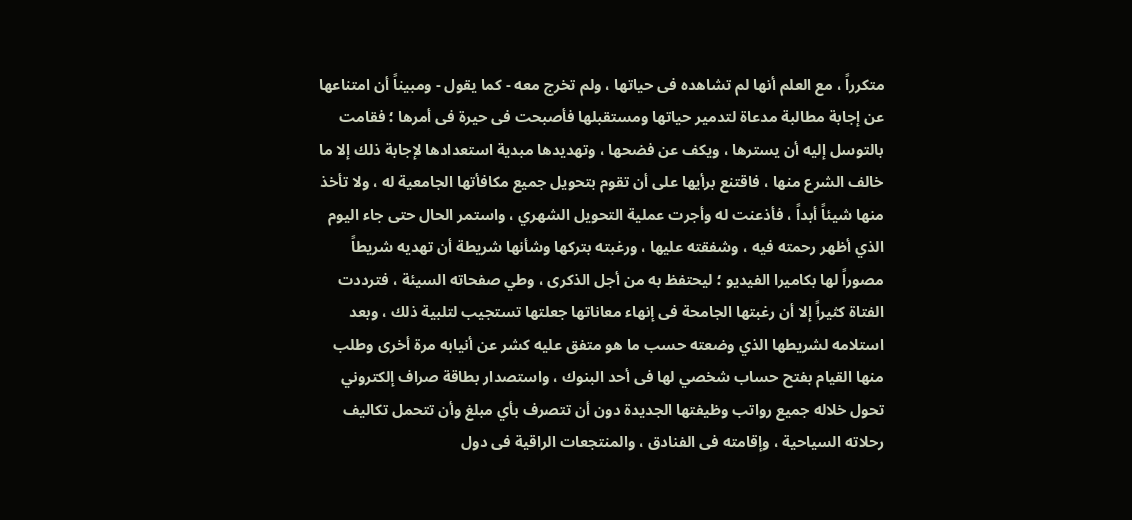متكرراً ، مع العلم أنها لم تشاهده فى حياتها ، ولم تخرج معه - كما يقول - ومبيناً أن امتناعها عن إجابة مطالبة مدعاة لتدمير حياتها ومستقبلها فأصبحت فى حيرة فى أمرها ؛ فقامت بالتوسل إليه أن يسترها ، ويكف عن فضحها ، وتهديدها مبدية استعدادها لإجابة ذلك إلا ما خالف الشرع منها ، فاقتنع برأيها على أن تقوم بتحويل جميع مكافأتها الجامعية له ، ولا تأخذ منها شيئاً أبداً ، فأذعنت له وأجرت عملية التحويل الشهري ، واستمر الحال حتى جاء اليوم الذي أظهر رحمته فيه ، وشفقته عليها ، ورغبته بتركها وشأنها شريطة أن تهديه شريطاً مصوراً لها بكاميرا الفيديو ؛ ليحتفظ به من أجل الذكرى ، وطي صفحاته السيئة ، فترددت الفتاة كثيراً إلا أن رغبتها الجامحة فى إنهاء معاناتها جعلتها تستجيب لتلبية ذلك ، وبعد استلامه لشريطها الذي وضعته حسب ما هو متفق عليه كشر عن أنيابه مرة أخرى وطلب منها القيام بفتح حساب شخصي لها فى أحد البنوك ، واستصدار بطاقة صراف إلكتروني تحول خلاله جميع رواتب وظيفتها الجديدة دون أن تتصرف بأي مبلغ وأن تتحمل تكاليف رحلاته السياحية ، وإقامته فى الفنادق ، والمنتجعات الراقية فى دول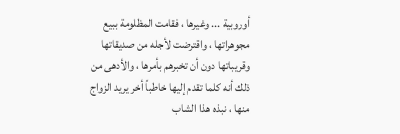أوروبية ... وغيرها ، فقامت المظلومة ببيع مجوهراتها ، واقترضت لأجله من صديقاتها وقريباتها دون أن تخبرهم بأمرها ، والأدهى من ذلك أنه كلما تقدم إليها خاطباً أخر يريد الزواج منها ، نبذه هذا الشاب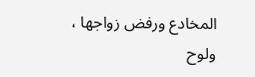المخادع ورفض زواجها ، ولوح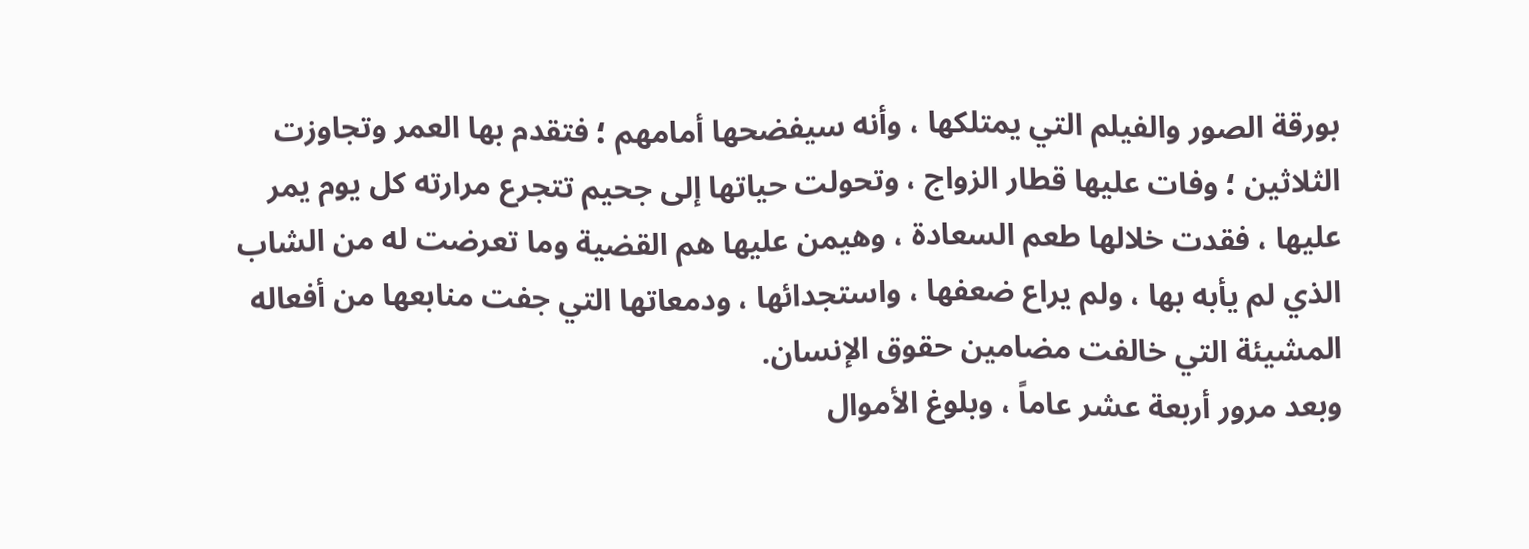بورقة الصور والفيلم التي يمتلكها ، وأنه سيفضحها أمامهم ؛ فتقدم بها العمر وتجاوزت الثلاثين ؛ وفات عليها قطار الزواج ، وتحولت حياتها إلى جحيم تتجرع مرارته كل يوم يمر عليها ، فقدت خلالها طعم السعادة ، وهيمن عليها هم القضية وما تعرضت له من الشاب الذي لم يأبه بها ، ولم يراع ضعفها ، واستجدائها ، ودمعاتها التي جفت منابعها من أفعاله المشيئة التي خالفت مضامين حقوق الإنسان.
وبعد مرور أربعة عشر عاماً ، وبلوغ الأموال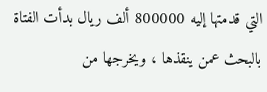التي قدمتها إليه 800000 ألف ريال بدأت الفتاة بالبحث عمن ينقذها ، ويخرجها من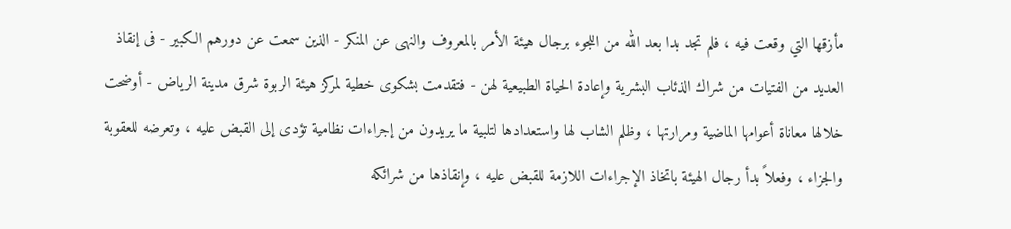مأزقها التي وقعت فيه ، فلم تجد بدا بعد الله من اللجوء برجال هيئة الأمر بالمعروف والنهى عن المنكر - الذين سمعت عن دورهم الكبير - فى إنقاذ العديد من الفتيات من شراك الذئاب البشرية وإعادة الحياة الطبيعية لهن - فتقدمت بشكوى خطية لمركز هيئة الربوة شرق مدينة الرياض - أوضحت خلالها معاناة أعوامها الماضية ومرارتها ، وظلم الشاب لها واستعدادها لتلبية ما يريدون من إجراءات نظامية تؤدى إلى القبض عليه ، وتعرضه للعقوبة والجزاء ، وفعلاً بدأ رجال الهيئة باتخاذ الإجراءات اللازمة للقبض عليه ، وإنقاذها من شرائكه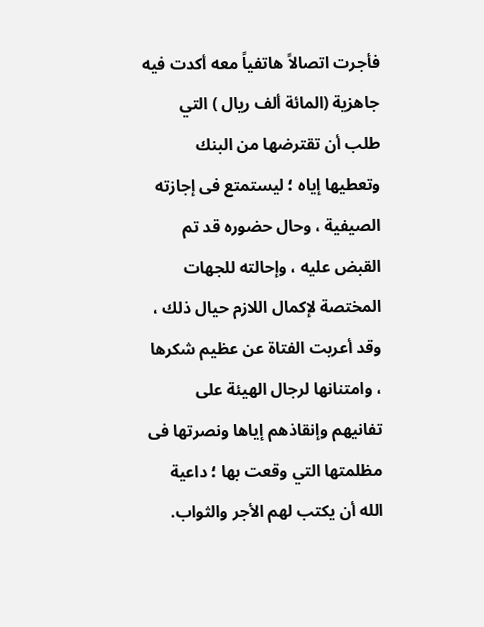فأجرت اتصالاً هاتفياً معه أكدت فيه جاهزية (المائة ألف ريال ) التي طلب أن تقترضها من البنك وتعطيها إياه ؛ ليستمتع فى إجازته الصيفية ، وحال حضوره قد تم القبض عليه ، وإحالته للجهات المختصة لإكمال اللازم حيال ذلك ، وقد أعربت الفتاة عن عظيم شكرها ، وامتنانها لرجال الهيئة على تفانيهم وإنقاذهم إياها ونصرتها فى مظلمتها التي وقعت بها ؛ داعية الله أن يكتب لهم الأجر والثواب.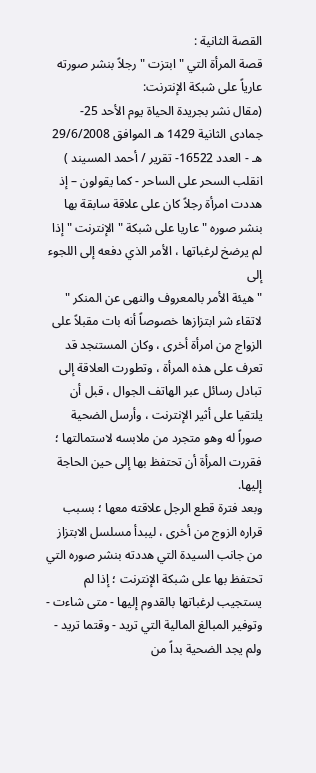القصة الثانية :
قصة المرأة التي " ابتزت " رجلاً بنشر صورته عارياً على شبكة الإنترنت:
(مقال نشر بجريدة الحياة يوم الأحد 25- جمادى الثانية 1429 هـ الموافق 29/6/2008 هـ - العدد 16522- تقرير / أحمد المسيند )
انقلب السحر على الساحر - كما يقولون – إذ هددت امرأة رجلاً كان على علاقة سابقة بها بنشر صوره " عاريا على شبكة " الإنترنت " إذا لم يرضخ لرغباتها ، الأمر الذي دفعه إلى اللجوء إلى
" هيئة الأمر بالمعروف والنهى عن المنكر " لاتقاء شر ابتزازها خصوصاً أنه بات مقبلاً على الزواج من امرأة أخرى ، وكان المستنجد قد تعرف على هذه المرأة ، وتطورت العلاقة إلى تبادل رسائل عبر الهاتف الجوال ، قبل أن يلتقيا على أثير الإنترنت ، وأرسل الضحية صوراً له وهو متجرد من ملابسه لاستمالتها ؛ فقررت المرأة أن تحتفظ بها إلى حين الحاجة إليها.
وبعد فترة قطع الرجل علاقته معها ؛ بسبب قراره الزوج من أخرى ، ليبدأ مسلسل الابتزاز من جانب السيدة التي هددته بنشر صوره التي تحتفظ بها على شبكة الإنترنت ؛ إذا لم يستجيب لرغباتها بالقدوم إليها - متى شاءت - وتوفير المبالغ المالية التي تريد - وقتما تريد - ولم يجد الضحية بداً من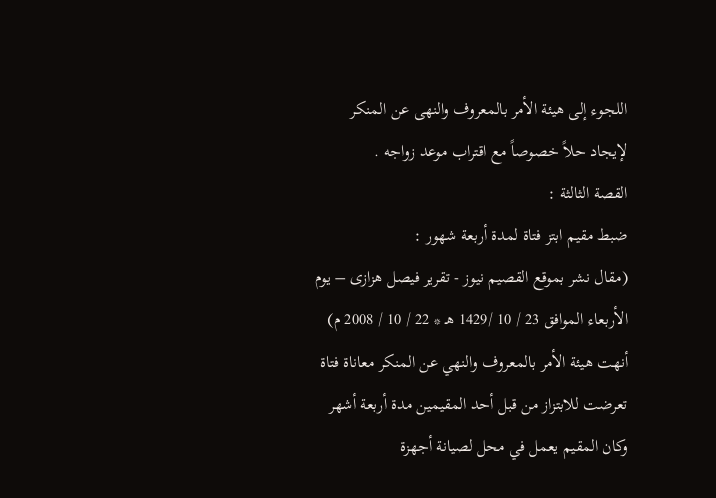اللجوء إلى هيئة الأمر بالمعروف والنهى عن المنكر لإيجاد حلاً خصوصاً مع اقتراب موعد زواجه .
القصة الثالثة :
ضبط مقيم ابتز فتاة لمدة أربعة شهور :
(مقال نشر بموقع القصيم نيوز - تقرير فيصل هزازى – يوم الأربعاء الموافق 23 / 10 /1429 هـ * 22 / 10 / 2008 م)
أنهت هيئة الأمر بالمعروف والنهي عن المنكر معاناة فتاة تعرضت للابتزاز من قبل أحد المقيمين مدة أربعة أشهر وكان المقيم يعمل في محل لصيانة أجهزة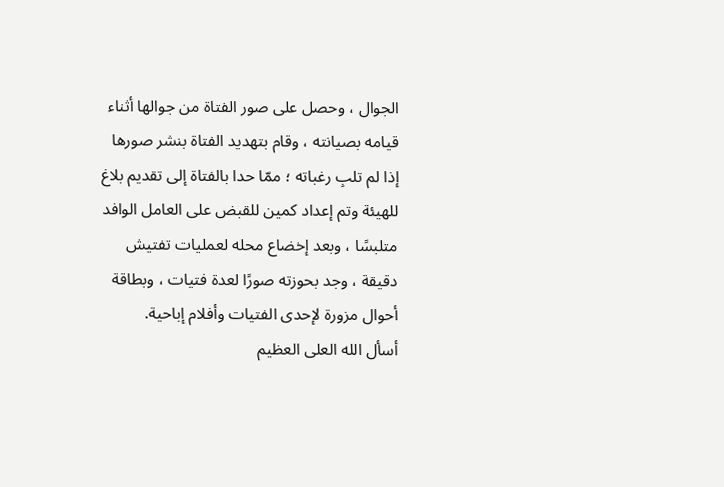الجوال ، وحصل على صور الفتاة من جوالها أثناء قيامه بصيانته ، وقام بتهديد الفتاة بنشر صورها إذا لم تلبِ رغباته ؛ ممّا حدا بالفتاة إلى تقديم بلاغ للهيئة وتم إعداد كمين للقبض على العامل الوافد متلبسًا ، وبعد إخضاع محله لعمليات تفتيش دقيقة ، وجد بحوزته صورًا لعدة فتيات ، وبطاقة أحوال مزورة لإحدى الفتيات وأفلام إباحية.
أسأل الله العلى العظيم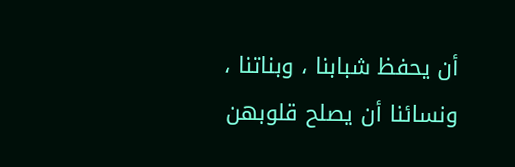أن يحفظ شبابنا ، وبناتنا ، ونسائنا أن يصلح قلوبهن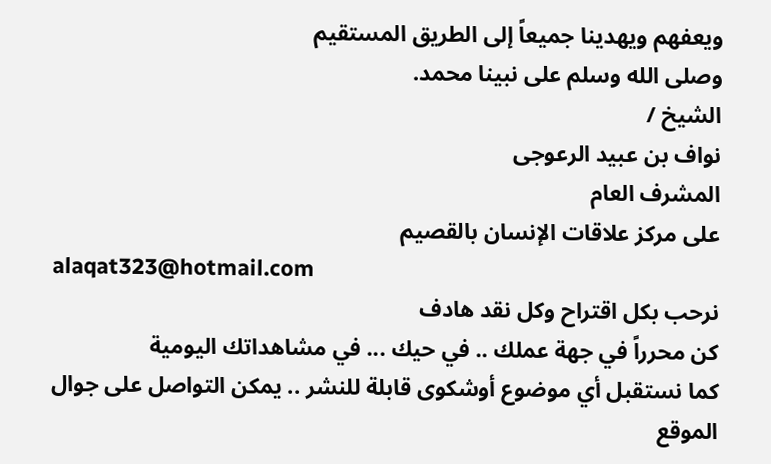ويعفهم ويهدينا جميعاً إلى الطريق المستقيم
وصلى الله وسلم على نبينا محمد.
الشيخ /
نواف بن عبيد الرعوجى
المشرف العام
على مركز علاقات الإنسان بالقصيم
alaqat323@hotmail.com
نرحب بكل اقتراح وكل نقد هادف
كن محرراً في جهة عملك .. في حيك ... في مشاهداتك اليومية
كما نستقبل أي موضوع أوشكوى قابلة للنشر .. يمكن التواصل على جوال الموقع